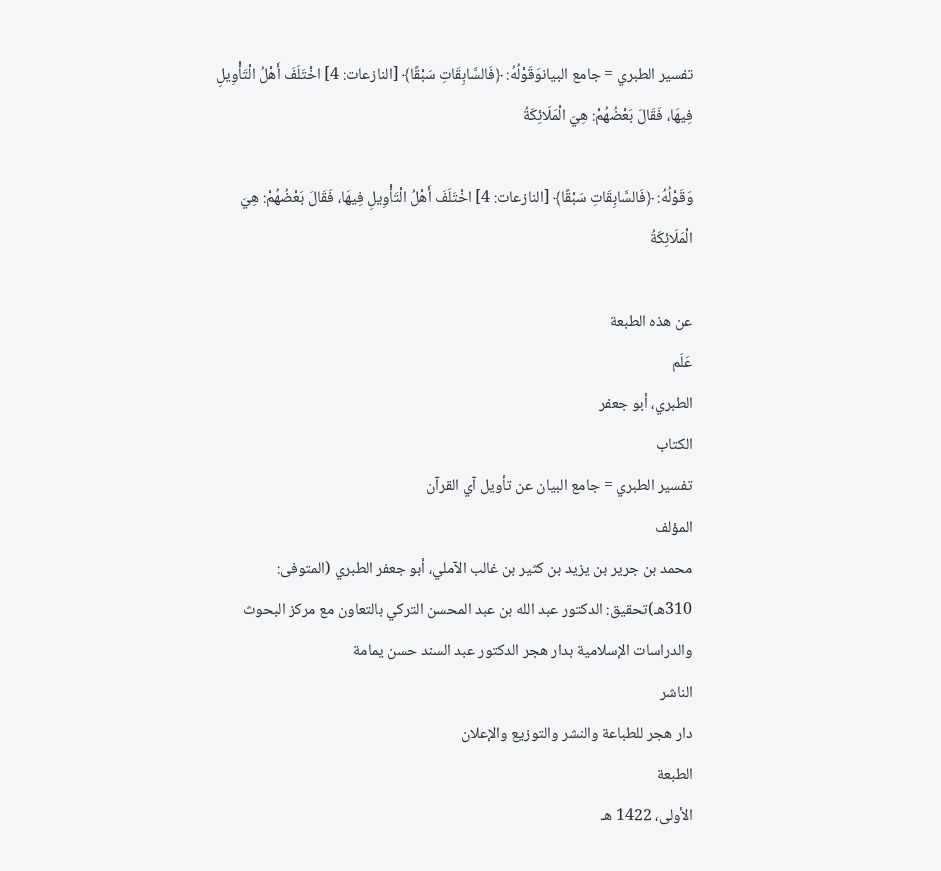تفسير الطبري = جامع البيانوَقَوْلُهُ: ﴿فَالسَّابِقَاتِ سَبْقًا﴾ [النازعات: 4] اخْتَلَفَ أَهْلُ الْتَأْوِيلِ فِيهَا، فَقَالَ بَعْضُهُمْ: هِيَ الْمَلَائِكَةُ

وَقَوْلُهُ: ﴿فَالسَّابِقَاتِ سَبْقًا﴾ [النازعات: 4] اخْتَلَفَ أَهْلُ الْتَأْوِيلِ فِيهَا، فَقَالَ بَعْضُهُمْ: هِيَ الْمَلَائِكَةُ

عن هذه الطبعة
عَلَم
الطبري، أبو جعفر
الكتاب
تفسير الطبري = جامع البيان عن تأويل آي القرآن
المؤلف
محمد بن جرير بن يزيد بن كثير بن غالب الآملي، أبو جعفر الطبري (المتوفى: 310هـ)تحقيق: الدكتور عبد الله بن عبد المحسن التركي بالتعاون مع مركز البحوث والدراسات الإسلامية بدار هجر الدكتور عبد السند حسن يمامة
الناشر
دار هجر للطباعة والنشر والتوزيع والإعلان
الطبعة
الأولى، 1422 هـ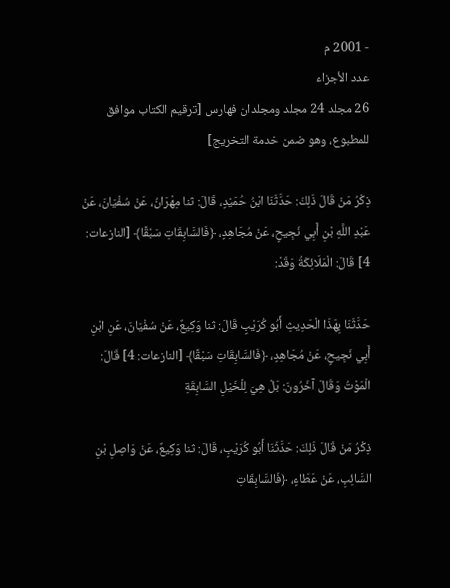- 2001 م
عدد الأجزاء
26 مجلد 24 مجلد ومجلدان فهارس [ترقيم الكتاب موافق للمطبوع، وهو ضمن خدمة التخريج]

ذِكْرُ مَنْ قَالَ ذَلِكَ: حَدَّثَنَا ابْنُ حُمَيْدٍ، قَالَ: ثنا مِهْرَانُ، عَنْ سُفْيَانَ، عَنْ عَبْدِ اللَّهِ بْنِ أَبِي نَجِيحٍ، عَنْ مُجَاهِدٍ، ﴿فَالسَّابِقَاتِ سَبْقًا﴾ [النازعات: 4] قَالَ: الْمَلَائِكَةُ وَقَدْ:

حَدَّثَنَا بِهَذَا الْحَدِيثِ أَبُو كُرَيْبٍ قَالَ: ثنا وَكِيعٌ، عَنْ سُفْيَانَ، عَنِ ابْنِ أَبِي نَجِيحٍ، عَنْ مُجَاهِدٍ، ﴿فَالسَّابِقَاتِ سَبْقًا﴾ [النازعات: 4] قَالَ: الْمَوْتُ وَقَالَ آخَرُونَ: بَلْ هِيَ لِلْخَيْلِ السَّابِقَةِ

ذِكْرُ مَنْ قَالَ ذَلِكَ: حَدَّثَنَا أَبُو كُرَيْبٍ، قَالَ: ثنا وَكِيعٌ، عَنْ وَاصِلِ بْنِ السَّائِبِ، عَنْ عَطَاءٍ، ﴿فَالسَّابِقَاتِ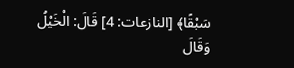سَبْقًا﴾ [النازعات: 4] قَالَ: الْخَيْلُ وَقَالَ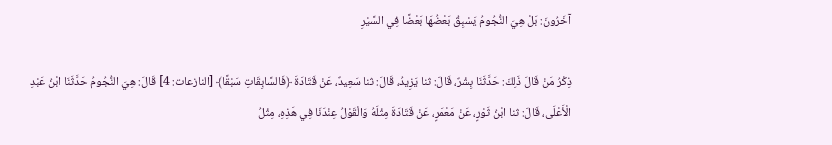آخَرُونَ: بَلْ هِيَ النُّجُومُ يَسْبِقُ بَعْضُهَا بَعْضًا فِي السَّيْرِ

ذِكْرُ مَنْ قَالَ ذَلِكَ: حَدَّثَنَا بِشْرٌ، قَالَ: ثنا يَزِيدُ، قَالَ: ثنا سَعِيدٌ، عَنْ قَتَادَةَ ﴿فَالسَّابِقَاتِ سَبْقًا﴾ [النازعات: 4] قَالَ: هِيَ النُّجُومُ حَدَّثَنَا ابْنُ عَبْدِ الْأَعْلَى، قَالَ: ثنا ابْنُ ثَوْرٍ، عَنْ مَعْمَرٍ، عَنْ قَتَادَةَ مِثْلَهُ وَالْقَوْلُ عِنْدَنَا فِي هَذِهِ، مِثْلُ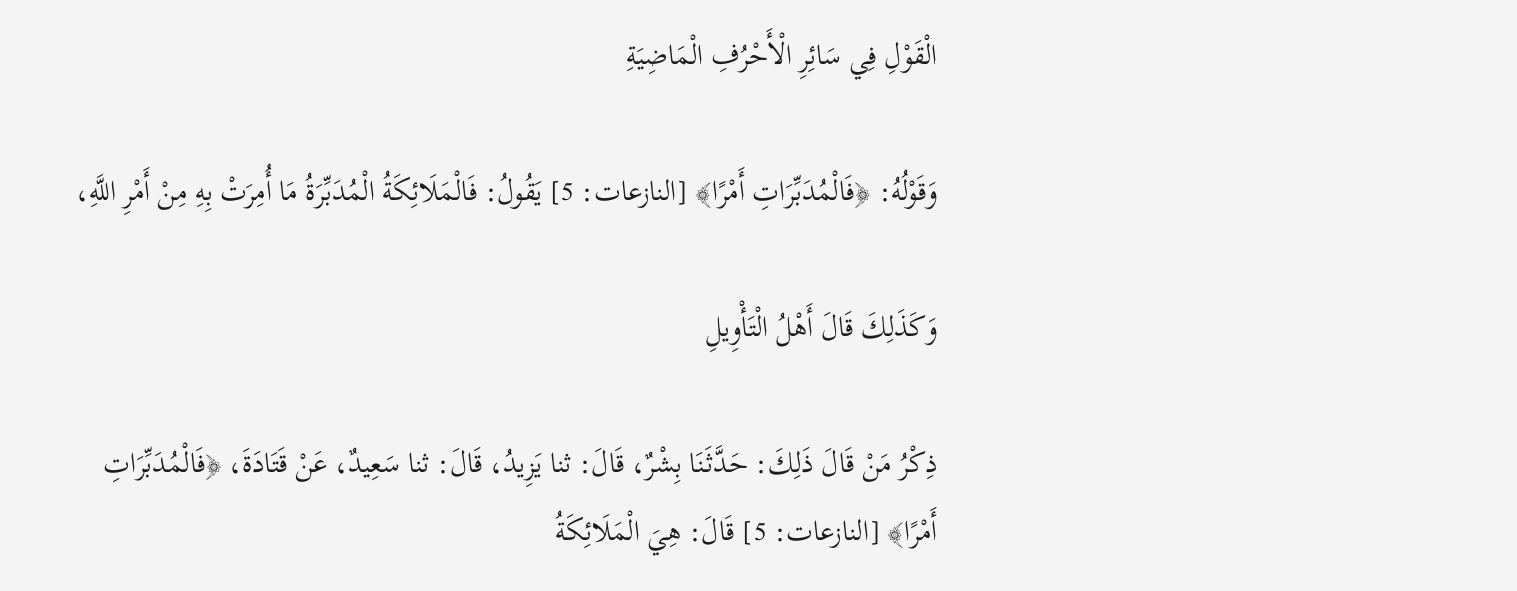الْقَوْلِ فِي سَائِرِ الْأَحْرُفِ الْمَاضِيَةِ

وَقَوْلُهُ: ﴿فَالْمُدَبِّرَاتِ أَمْرًا﴾ [النازعات: 5] يَقُولُ: فَالْمَلَائِكَةُ الْمُدَبِّرَةُ مَا أُمِرَتْ بِهِ مِنْ أَمْرِ اللَّهِ،

وَكَذَلِكَ قَالَ أَهْلُ الْتَأْوِيلِ

ذِكْرُ مَنْ قَالَ ذَلِكَ: حَدَّثَنَا بِشْرٌ، قَالَ: ثنا يَزِيدُ، قَالَ: ثنا سَعِيدٌ، عَنْ قَتَادَةَ، ﴿فَالْمُدَبِّرَاتِ أَمْرًا﴾ [النازعات: 5] قَالَ: هِيَ الْمَلَائِكَةُ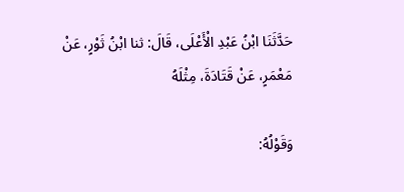حَدَّثَنَا ابْنُ عَبْدِ الْأَعْلَى، قَالَ: ثنا ابْنُ ثَوْرٍ، عَنْ مَعْمَرٍ، عَنْ قَتَادَةَ، مِثْلَهُ

وَقَوْلُهُ: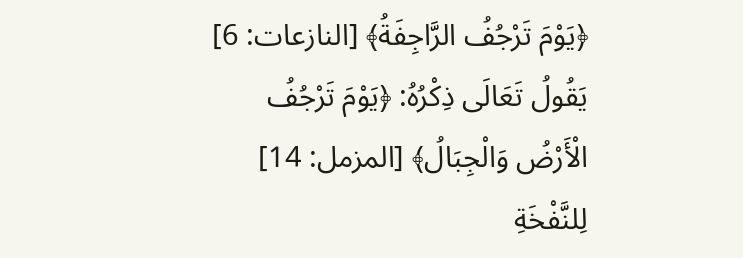﴿يَوْمَ تَرْجُفُ الرَّاجِفَةُ﴾ [النازعات: 6] يَقُولُ تَعَالَى ذِكْرُهُ: ﴿يَوْمَ تَرْجُفُ الْأَرْضُ وَالْجِبَالُ﴾ [المزمل: 14] لِلنَّفْخَةِ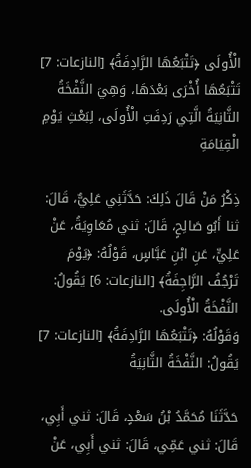الْأُولَى ﴿تَتْبَعُهَا الرَّادِفَةُ﴾ [النازعات: 7] تَتْبَعُهَا أُخْرَى بَعْدَهَا، وَهِيَ النَّفْخَةُ الثَّانِيَةُ الَّتِي رَدِفَتِ الْأُولَى، لِبَعْثِ يَوْمِ الْقِيَامَةِ

ذِكْرُ مَنْ قَالَ ذَلِكَ: حَدَّثَنِي عَلِيٌّ، قَالَ: ثنا أَبُو صَالِحٍ، قَالَ: ثني مُعَاوِيَةُ، عَنْ عَلِيٍّ، عَنِ ابْنِ عَبَّاسٍ، قَوْلُهُ: ﴿يَوْمَ تَرْجُفُ الرَّاجِفَةُ﴾ [النازعات: 6] يَقُولُ: النَّفْخَةُ الْأُولَى.
وَقَوْلُهُ: ﴿تَتْبَعُهَا الرَّادِفَةُ﴾ [النازعات: 7] يَقُولُ: النَّفْخَةُ الثَّانِيَةُ

حَدَّثَنَا مُحَمَّدُ بْنُ سَعْدٍ، قَالَ: ثني أَبِي، قَالَ: ثني عَمِّي، قَالَ: ثني أَبِي، عَنْ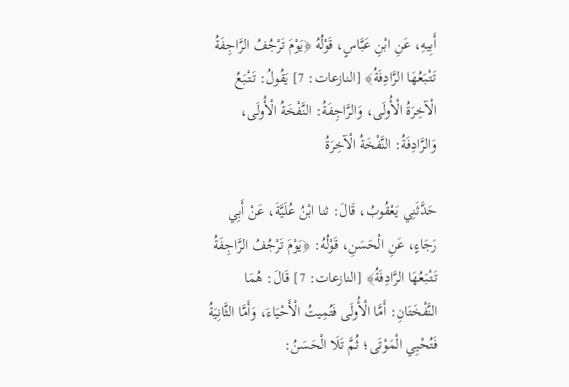أَبِيهِ، عَنِ ابْنِ عَبَّاسٍ، قَوْلُهُ ﴿يَوْمَ تَرْجُفُ الرَّاجِفَةُ تَتْبَعُهَا الرَّادِفَةُ﴾ [النازعات: 7] يَقُولُ: تَتْبَعُ الْآخِرَةُ الْأُولَى، وَالرَّاجِفَةُ: النَّفْخَةُ الْأُولَى، وَالرَّادِفَةُ: النَّفْخَةُ الْآخِرَةُ

حَدَّثَنِي يَعْقُوبُ، قَالَ: ثنا ابْنُ عُلَيَّةَ، عَنْ أَبِي رَجَاءٍ، عَنِ الْحَسَنِ، قَوْلُهُ: ﴿يَوْمَ تَرْجُفُ الرَّاجِفَةُ تَتْبَعُهَا الرَّادِفَةُ﴾ [النازعات: 7] قَالَ: هُمَا النَّفْخَتَانِ: أَمَّا الْأُولَى فَتُمِيتُ الْأَحْيَاءَ، وَأَمَّا الثَّانِيَةُ فَتُحْيِي الْمَوْتَى؛ ثُمَّ تَلَا الْحَسَنُ: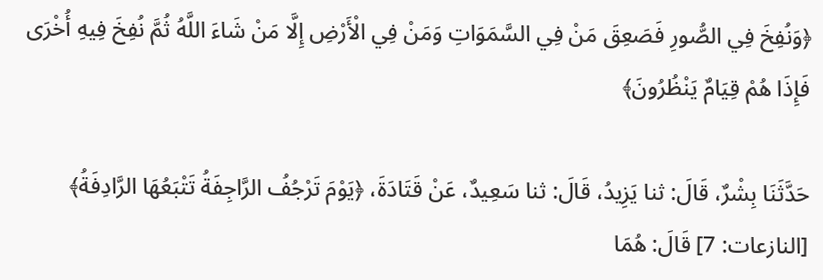﴿وَنُفِخَ فِي الصُّورِ فَصَعِقَ مَنْ فِي السَّمَوَاتِ وَمَنْ فِي الْأَرْضِ إِلَّا مَنْ شَاءَ اللَّهُ ثُمَّ نُفِخَ فِيهِ أُخْرَى فَإِذَا هُمْ قِيَامٌ يَنْظُرُونَ﴾

حَدَّثَنَا بِشْرٌ، قَالَ: ثنا يَزِيدُ، قَالَ: ثنا سَعِيدٌ، عَنْ قَتَادَةَ، ﴿يَوْمَ تَرْجُفُ الرَّاجِفَةُ تَتْبَعُهَا الرَّادِفَةُ﴾ [النازعات: 7] قَالَ: هُمَا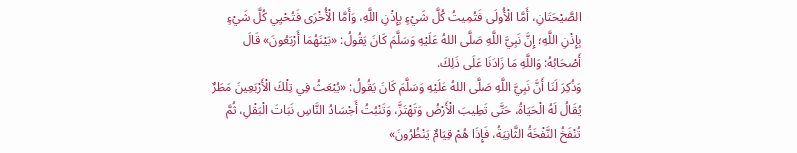الصَّيْحَتَانِ، أَمَّا الْأُولَى فَتُمِيتُ كُلَّ شَيْءٍ بِإِذْنِ اللَّهِ، وَأَمَّا الْأُخْرَى فَتُحْيِي كُلَّ شَيْءٍ بِإِذْنِ اللَّهِ؛ إِنَّ نَبِيَّ اللَّهِ صَلَّى اللهُ عَلَيْهِ وَسَلَّمَ كَانَ يَقُولُ: «بَيْنَهُمَا أَرْبَعُونَ» قَالَ أَصْحَابُهُ: وَاللَّهِ مَا زَادَنَا عَلَى ذَلِكَ.
وَذُكِرَ لَنَا أَنَّ نَبِيَّ اللَّهِ صَلَّى اللهُ عَلَيْهِ وَسَلَّمَ كَانَ يَقُولُ: «يُبْعَثُ فِي تِلْكَ الْأَرْبَعِينَ مَطَرٌ يُقَالُ لَهُ الْحَيَاةُ، حَتَّى تَطِيبَ الْأَرْضُ وَتَهْتَزَّ، وَتَنْبُتُ أَجْسَادُ النَّاسِ نَبَاتَ الْبَقْلِ، ثُمَّ تُنْفَخُ النَّفْخَةُ الثَّانِيَةُ، فَإِذَا هُمْ قِيَامٌ يَنْظُرُونَ»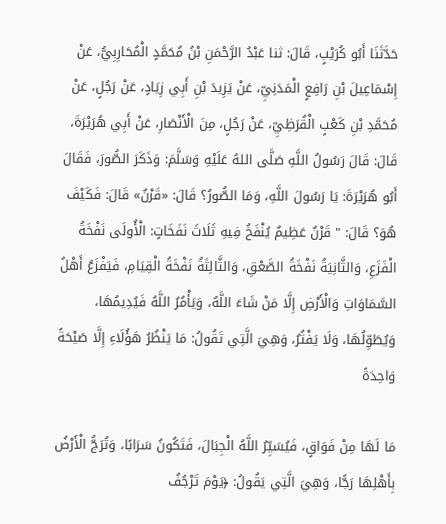حَدَّثَنَا أَبُو كُرَيْبٍ، قَالَ: ثنا عَبْدُ الرَّحْمَنِ بْنُ مُحَمَّدٍ الْمُحَارِبِيُّ، عَنْ إِسْمَاعِيلَ بْنِ رَافِعٍ الْمَدَنِيِّ، عَنْ يَزِيدَ بْنِ أَبِي زِيَادٍ، عَنْ رَجُلٍ، عَنْ مُحَمَّدِ بْنِ كَعْبٍ الْقُرَظِيِّ، عَنْ رَجُلٍ، مِنَ الْأَنْصَارِ، عَنْ أَبِي هُرَيْرَةَ، قَالَ: قَالَ رَسُولُ اللَّهِ صَلَّى اللهُ عَلَيْهِ وَسَلَّمَ: وَذَكَرَ الصُّورَ، فَقَالَ أَبُو هُرَيْرَةَ: يَا رَسُولَ اللَّهِ، وَمَا الصُّورُ؟ قَالَ: «قَرْنٌ» قَالَ: فَكَيْفَ هُوَ؟ قَالَ: " قَرْنٌ عَظِيمٌ يُنْفَخُ فِيهِ ثَلَاثَ نَفَخَاتٍ: الْأُولَى نَفْخَةُ الْفَزَعِ، وَالثَّانِيَةُ نَفْخَةُ الصَّعْقِ، وَالثَّالِثَةُ نَفْخَةُ الْقِيَامِ، فَيَفْزَعُ أَهْلُ السَّمَاوَاتِ وَالْأَرْضِ إِلَّا مَنْ شَاءَ اللَّهُ، وَيَأْمُرُ اللَّهُ فَيُدِيمُهَا، وَيُطَوِّلُهَا، وَلَا يَفْتُرُ، وَهِيَ الَّتِي تَقُولُ: مَا يَنْظُرُ هَؤُلَاءِ إِلَّا صَيْحَةً وَاحِدَةً

مَا لَهَا مِنْ فَوَاقٍ، فَيُسَيِّرُ اللَّهُ الْجِبَالَ، فَتَكُونُ سَرَابًا، وَتُرَجُّ الْأَرْضُ بِأَهْلِهَا رَجًّا، وَهِيَ الَّتِي يَقُولُ: ﴿يَوْمَ تَرْجُفُ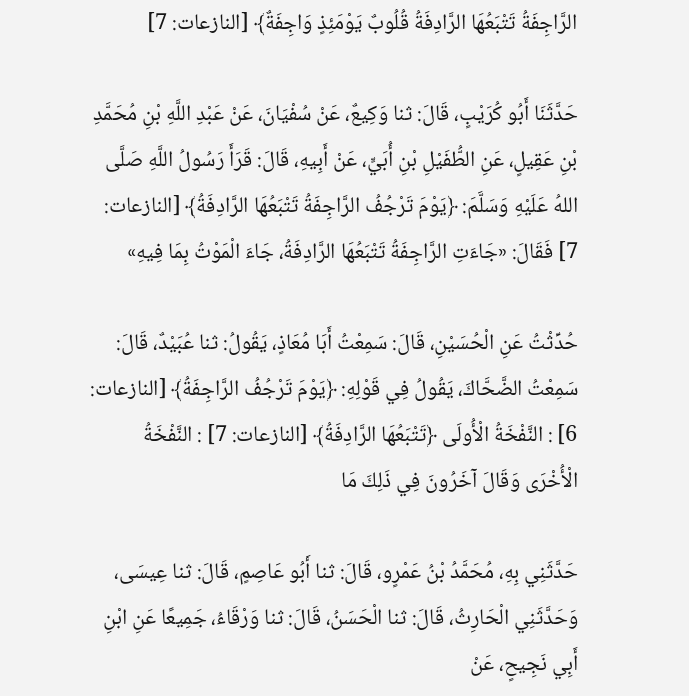الرَّاجِفَةُ تَتْبَعُهَا الرَّادِفَةُ قُلُوبٌ يَوْمَئِذٍ وَاجِفَةٌ﴾ [النازعات: 7]

حَدَّثَنَا أَبُو كُرَيْبٍ، قَالَ: ثنا وَكِيعٌ، عَنْ سُفْيَانَ، عَنْ عَبْدِ اللَّهِ بْنِ مُحَمَّدِ بْنِ عَقِيلٍ، عَنِ الطُّفَيْلِ بْنِ أُبَيٍّ، عَنْ أَبِيهِ، قَالَ: قَرَأَ رَسُولُ اللَّهِ صَلَّى اللهُ عَلَيْهِ وَسَلَّمَ: ﴿يَوْمَ تَرْجُفُ الرَّاجِفَةُ تَتْبَعُهَا الرَّادِفَةُ﴾ [النازعات: 7] فَقَالَ: «جَاءَتِ الرَّاجِفَةُ تَتْبَعُهَا الرَّادِفَةُ، جَاءَ الْمَوْتُ بِمَا فِيهِ»

حُدِّثْتُ عَنِ الْحُسَيْنِ، قَالَ: سَمِعْتُ أَبَا مُعَاذٍ، يَقُولُ: ثنا عُبَيْدٌ، قَالَ: سَمِعْتُ الضَّحَّاكَ، يَقُولُ فِي قَوْلِهِ: ﴿يَوْمَ تَرْجُفُ الرَّاجِفَةُ﴾ [النازعات: 6] : النَّفْخَةُ الْأُولَى ﴿تَتْبَعُهَا الرَّادِفَةُ﴾ [النازعات: 7] : النَّفْخَةُ الْأُخْرَى وَقَالَ آخَرُونَ فِي ذَلِكَ مَا

حَدَّثَنِي بِهِ، مُحَمَّدُ بْنُ عَمْرٍو، قَالَ: ثنا أَبُو عَاصِمٍ، قَالَ: ثنا عِيسَى، وَحَدَّثَنِي الْحَارِثُ، قَالَ: ثنا الْحَسَنُ، قَالَ: ثنا وَرْقَاءُ، جَمِيعًا عَنِ ابْنِ أَبِي نَجِيحٍ، عَنْ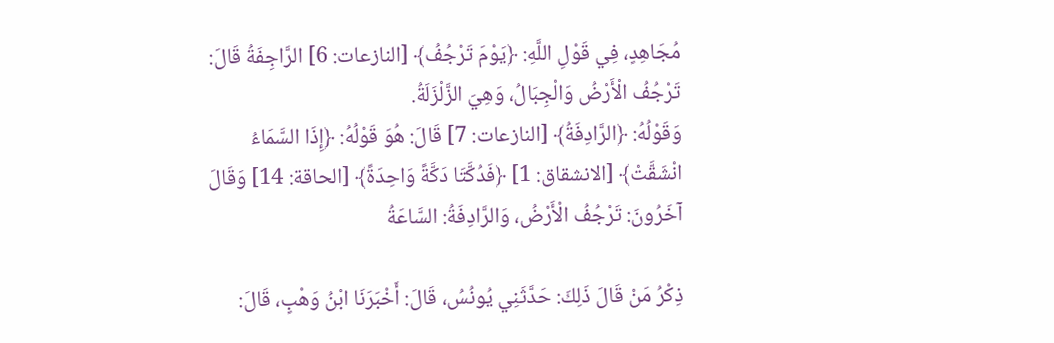مُجَاهِدٍ، فِي قَوْلِ اللَّهِ: ﴿يَوْمَ تَرْجُفُ﴾ [النازعات: 6] الرَّاجِفَةُ قَالَ: تَرْجُفُ الْأَرْضُ وَالْجِبَالُ، وَهِيَ الزَّلْزَلَةُ.
وَقَوْلُهُ: ﴿الرَّادِفَةُ﴾ [النازعات: 7] قَالَ: هُوَ قَوْلُهُ: ﴿إِذَا السَّمَاءُ انْشَقَّتْ﴾ [الانشقاق: 1] ﴿فَدُكَّتَا دَكَّةً وَاحِدَةً﴾ [الحاقة: 14] وَقَالَ آخَرُونَ: تَرْجُفُ الْأَرْضُ، وَالرَّادِفَةُ: السَّاعَةُ

ذِكْرُ مَنْ قَالَ ذَلِكَ: حَدَّثَنِي يُونُسُ، قَالَ: أَخْبَرَنَا ابْنُ وَهْبٍ، قَالَ: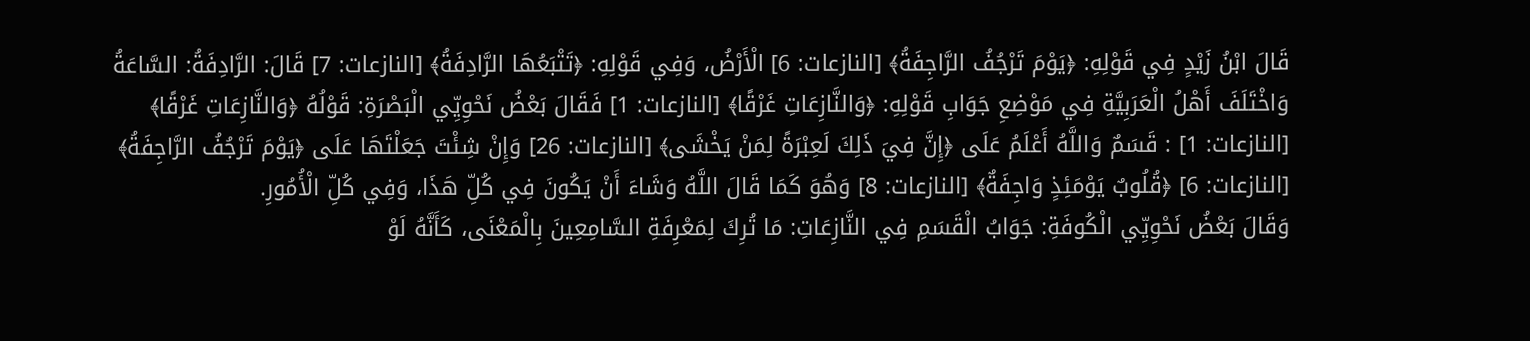قَالَ ابْنُ زَيْدٍ فِي قَوْلِهِ: ﴿يَوْمَ تَرْجُفُ الرَّاجِفَةُ﴾ [النازعات: 6] الْأَرْضُ، وَفِي قَوْلِهِ: ﴿تَتْبَعُهَا الرَّادِفَةُ﴾ [النازعات: 7] قَالَ: الرَّادِفَةُ: السَّاعَةُ وَاخْتَلَفَ أَهْلُ الْعَرَبِيَّةِ فِي مَوْضِعِ جَوَابِ قَوْلِهِ: ﴿وَالنَّازِعَاتِ غَرْقًا﴾ [النازعات: 1] فَقَالَ بَعْضُ نَحْوِيِّي الْبَصْرَةِ: قَوْلُهُ ﴿وَالنَّازِعَاتِ غَرْقًا﴾ [النازعات: 1] : قَسَمٌ وَاللَّهُ أَعْلَمُ عَلَى ﴿إِنَّ فِيَ ذَلِكَ لَعِبْرَةً لِمَنْ يَخْشَى﴾ [النازعات: 26] وَإِنْ شِئْتَ جَعَلْتَهَا عَلَى ﴿يَوْمَ تَرْجُفُ الرَّاجِفَةُ﴾ [النازعات: 6] ﴿قُلُوبٌ يَوْمَئِذٍ وَاجِفَةٌ﴾ [النازعات: 8] وَهُوَ كَمَا قَالَ اللَّهُ وَشَاءَ أَنْ يَكُونَ فِي كُلِّ هَذَا، وَفِي كُلِّ الْأُمُورِ.
وَقَالَ بَعْضُ نَحْوِيِّي الْكُوفَةِ: جَوَابُ الْقَسَمِ فِي النَّازِعَاتِ: مَا تُرِكَ لِمَعْرِفَةِ السَّامِعِينَ بِالْمَعْنَى، كَأَنَّهُ لَوْ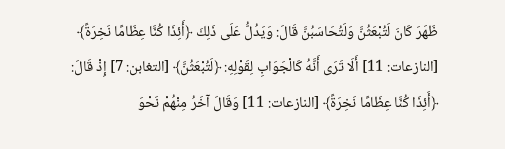ظَهَرَ كَانَ لَتُبْعَثُنَّ وَلَتُحَاسَبُنَّ قَالَ: وَيَدُلُّ عَلَى ذَلِكَ ﴿أَئِذَا كُنَّا عِظَامًا نَخِرَةً﴾ [النازعات: 11] أَلَا تَرَى أَنَّهُ كَالْجَوَابِ لِقَوْلِهِ: ﴿لَتُبْعَثُنَّ﴾ [التغابن: 7] إِذْ قَالَ: ﴿أَئِذَا كُنَّا عِظَامًا نَخِرَةً﴾ [النازعات: 11] وَقَالَ آخَرُ مِنْهُمْ نَحْوَ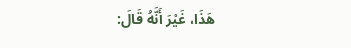هَذَا، غَيْرَ أَنَّهُ قَالَ: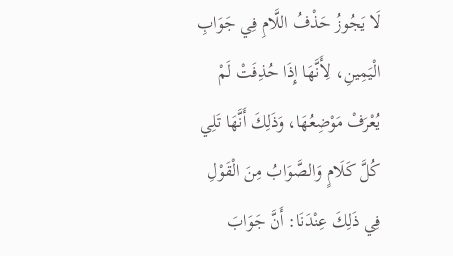لَا يَجُوزُ حَذْفُ اللَّامِ فِي جَوَابِ الْيَمِينِ، لِأَنَّهَا إِذَا حُذِفَتْ لَمْ يُعْرَفْ مَوْضِعُهَا، وَذَلِكَ أَنَّهَا تَلِي كُلَّ كَلَامٍ وَالصَّوَابُ مِنَ الْقَوْلِ فِي ذَلِكَ عِنْدَنَا: أَنَّ جَوَابَ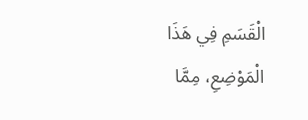الْقَسَمِ فِي هَذَا الْمَوْضِعِ، مِمَّا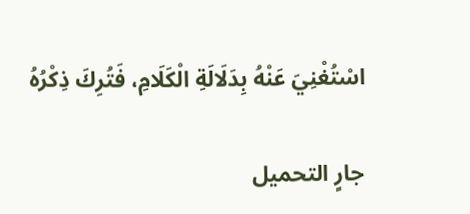اسْتُغْنِيَ عَنْهُ بِدَلَالَةِ الْكَلَامِ، فَتُرِكَ ذِكْرُهُ

جارٍ التحميل